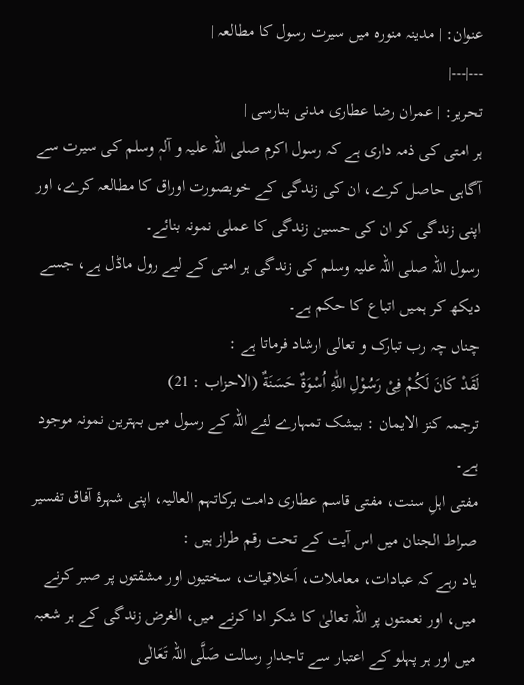عنوان: | مدینہ منورہ میں سیرت رسول کا مطالعہ |
---|---|
تحریر: | عمران رضا عطاری مدنی بنارسی |
ہر امتی کی ذمہ داری ہے کہ رسول اکرم صلی اللہ علیہ و آلہٖ وسلم کی سیرت سے آگاہی حاصل کرے، ان کی زندگی کے خوبصورت اوراق کا مطالعہ کرے، اور اپنی زندگی کو ان کی حسین زندگی کا عملی نمونہ بنائے۔
رسول اللہ صلی اللہ علیہ وسلم کی زندگی ہر امتی کے لیے رول ماڈل ہے، جسے دیکھ کر ہمیں اتباع کا حکم ہے۔
چناں چہ رب تبارک و تعالی ارشاد فرماتا ہے :
لَقَدْ كَانَ لَكُمْ فِیْ رَسُوْلِ اللّٰهِ اُسْوَةٌ حَسَنَةٌ (الاحزاب : 21)
ترجمہ کنز الایمان : بیشک تمہارے لئے اللہ کے رسول میں بہترین نمونہ موجود ہے۔
مفتی اہلِ سنت، مفتی قاسم عطاری دامت برکاتہم العالیہ، اپنی شہرۂ آفاق تفسیر صراط الجنان میں اس آیت کے تحت رقم طراز ہیں :
یاد رہے کہ عبادات، معاملات، اَخلاقیات، سختیوں اور مشقتوں پر صبر کرنے میں، اور نعمتوں پر اللہ تعالیٰ کا شکر ادا کرنے میں، الغرض زندگی کے ہر شعبہ میں اور ہر پہلو کے اعتبار سے تاجدارِ رسالت صَلَّی اللہ تَعَالٰی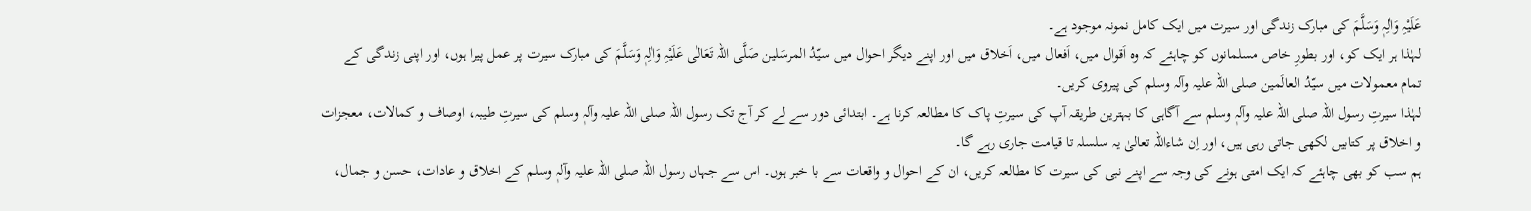عَلَیْہِ وَاٰلِہٖ وَسَلَّمَ کی مبارک زندگی اور سیرت میں ایک کامل نمونہ موجود ہے۔
لہٰذا ہر ایک کو، اور بطورِ خاص مسلمانوں کو چاہئے کہ وہ اَقوال میں، اَفعال میں، اَخلاق میں اور اپنے دیگر احوال میں سیّدُ المرسَلین صَلَّی اللہ تَعَالٰی عَلَیْہِ وَاٰلِہٖ وَسَلَّمَ کی مبارک سیرت پر عمل پیرا ہوں، اور اپنی زندگی کے تمام معمولات میں سیّدُ العالَمین صلی اللہ علیہ وآلہ وسلم کی پیروی کریں۔
لہٰذا سیرتِ رسول اللہ صلی اللہ علیہ وآلہٖ وسلم سے آگاہی کا بہترین طریقہ آپ کی سیرتِ پاک کا مطالعہ کرنا ہے۔ ابتدائی دور سے لے کر آج تک رسول اللہ صلی اللہ علیہ وآلہٖ وسلم کی سیرتِ طیبہ، اوصاف و کمالات، معجزات و اخلاق پر کتابیں لکھی جاتی رہی ہیں، اور اِن شاءاللہ تعالیٰ یہ سلسلہ تا قیامت جاری رہے گا۔
ہم سب کو بھی چاہئے کہ ایک امتی ہونے کی وجہ سے اپنے نبی کی سیرت کا مطالعہ کریں، ان کے احوال و واقعات سے با خبر ہوں۔ اس سے جہاں رسول اللہ صلی اللہ علیہ وآلہٖ وسلم کے اخلاق و عادات، حسن و جمال،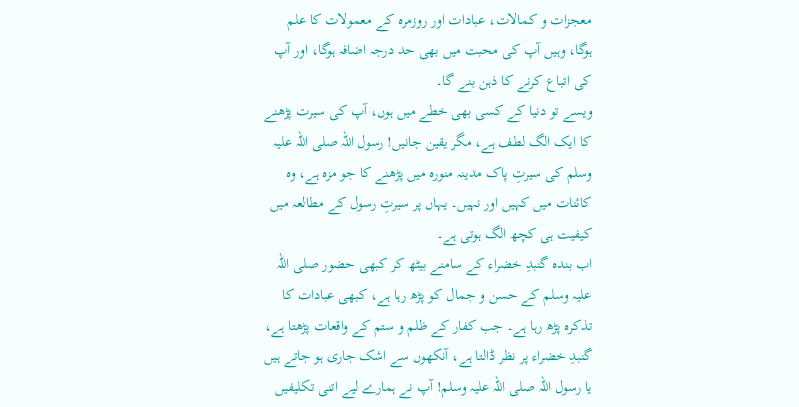معجزات و کمالات، عبادات اور روزمرہ کے معمولات کا علم ہوگا، وہیں آپ کی محبت میں بھی حد درجہ اضافہ ہوگا، اور آپ کی اتباع کرنے کا ذہن بنے گا۔
ویسے تو دنیا کے کسی بھی خطے میں ہوں، آپ کی سیرت پڑھنے کا ایک الگ لطف ہے، مگر یقین جانیں! رسول اللہ صلی اللہ علیہ وسلم کی سیرتِ پاک مدینہ منورہ میں پڑھنے کا جو مزہ ہے، وہ کائنات میں کہیں اور نہیں۔ یہاں پر سیرتِ رسول کے مطالعہ میں کیفیت ہی کچھ الگ ہوتی ہے۔
اب بندہ گنبدِ خضراء کے سامنے بیٹھ کر کبھی حضور صلی اللہ علیہ وسلم کے حسن و جمال کو پڑھ رہا ہے، کبھی عبادات کا تذکرہ پڑھ رہا ہے۔ جب کفار کے ظلم و ستم کے واقعات پڑھتا ہے، گنبدِ خضراء پر نظر ڈالتا ہے، آنکھوں سے اشک جاری ہو جاتے ہیں یا رسول اللہ صلی اللہ علیہ وسلم! آپ نے ہمارے لیے اتنی تکلیفیں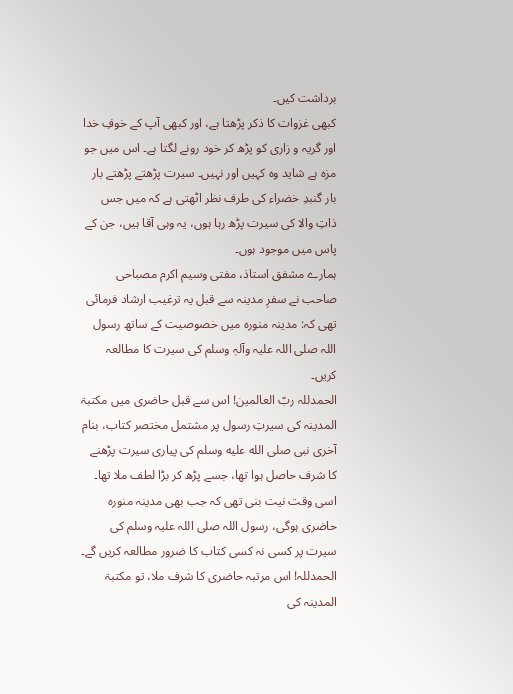برداشت کیں۔
کبھی غزوات کا ذکر پڑھتا ہے، اور کبھی آپ کے خوفِ خدا اور گریہ و زاری کو پڑھ کر خود رونے لگتا ہے۔ اس میں جو مزہ ہے شاید وہ کہیں اور نہیں۔ سیرت پڑھتے پڑھتے بار بار گنبدِ خضراء کی طرف نظر اٹھتی ہے کہ میں جس ذاتِ والا کی سیرت پڑھ رہا ہوں، یہ وہی آقا ہیں، جن کے پاس میں موجود ہوں۔
ہمارے مشفق استاذ، مفتی وسیم اکرم مصباحی صاحب نے سفرِ مدینہ سے قبل یہ ترغیب ارشاد فرمائی تھی کہ: مدینہ منورہ میں خصوصیت کے ساتھ رسول اللہ صلی اللہ علیہ وآلہٖ وسلم کی سیرت کا مطالعہ کریں۔
الحمدللہ ربّ العالمین! اس سے قبل حاضری میں مکتبۃ المدینہ کی سیرتِ رسول پر مشتمل مختصر کتاب، بنام آخری نبی صلى الله عليه وسلم کی پیاری سیرت پڑھنے کا شرف حاصل ہوا تھا، جسے پڑھ کر بڑا لطف ملا تھا۔ اسی وقت نیت بنی تھی کہ جب بھی مدینہ منورہ حاضری ہوگی، رسول اللہ صلی اللہ علیہ وسلم کی سیرت پر کسی نہ کسی کتاب کا ضرور مطالعہ کریں گے۔
الحمدللہ! اس مرتبہ حاضری کا شرف ملا، تو مکتبۃ المدینہ کی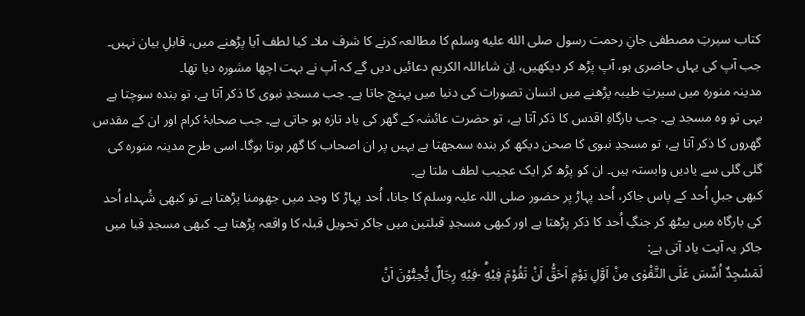کتاب سیرتِ مصطفی جانِ رحمت رسول صلى الله عليه وسلم کا مطالعہ کرنے کا شرف ملا۔ کیا لطف آیا پڑھنے میں، قابلِ بیان نہیں۔
جب آپ کی یہاں حاضری ہو، آپ پڑھ کر دیکھیں، اِن شاءاللہ الکریم دعائیں دیں گے کہ آپ نے بہت اچھا مشورہ دیا تھا۔
مدینہ منورہ میں سیرتِ طیبہ پڑھنے میں انسان تصورات کی دنیا میں پہنچ جاتا ہے۔ جب مسجدِ نبوی کا ذکر آتا ہے، تو بندہ سوچتا ہے یہی تو وہ مسجد ہے۔ جب بارگاہِ اقدس کا ذکر آتا ہے، تو حضرت عائشہ کے گھر کی یاد تازہ ہو جاتی ہے۔ جب صحابۂ کرام اور ان کے مقدس گھروں کا ذکر آتا ہے، تو مسجدِ نبوی کا صحن دیکھ کر بندہ سمجھتا ہے یہیں پر ان اصحاب کا گھر ہوتا ہوگا۔ اسی طرح مدینہ منورہ کی گلی گلی سے یادیں وابستہ ہیں۔ ان کو پڑھ کر ایک عجیب لطف ملتا ہے۔
کبھی جبلِ اُحد کے پاس جاکر، اُحد پہاڑ پر حضور صلی اللہ علیہ وسلم کا جانا، اُحد پہاڑ کا وجد میں جھومنا پڑھتا ہے تو کبھی شُہداء اُحد کی بارگاہ میں بیٹھ کر جنگِ اُحد کا ذکر پڑھتا ہے اور کبھی مسجدِ قبلتین میں جاکر تحویل قبلہ کا واقعہ پڑھتا ہے۔ کبھی مسجدِ قبا میں جاکر یہ آیت یاد آتی ہے:
لَمَسْجِدٌ اُسِّسَ عَلَى التَّقْوٰى مِنْ اَوَّلِ یَوْمٍ اَحَقُّ اَنْ تَقُوْمَ فِیْهِؕ -فِیْهِ رِجَالٌ یُّحِبُّوْنَ اَنْ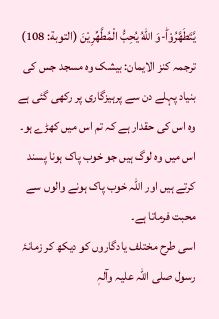یَّتَطَهَّرُوْاؕ-وَ اللّٰهُ یُحِبُّ الْمُطَّهِّرِیْنَ (التوبة: 108)
ترجمہ کنز الایمان: بیشک وہ مسجد جس کی بنیاد پہلے دن سے پرہیزگاری پر رکھی گئی ہے وہ اس کی حقدار ہے کہ تم اس میں کھڑے ہو۔ اس میں وہ لوگ ہیں جو خوب پاک ہونا پسند کرتے ہیں اور اللہ خوب پاک ہونے والوں سے محبت فرماتا ہے۔
اسی طرح مختلف یادگاروں کو دیکھ کر زمانۂ رسول صلی اللہ علیہ وآلہٖ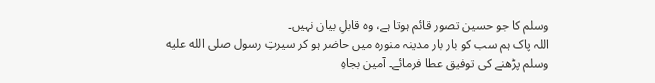وسلم کا جو حسین تصور قائم ہوتا ہے، وہ قابلِ بیان نہیں۔
اللہ پاک ہم سب کو بار بار مدینہ منورہ میں حاضر ہو کر سیرتِ رسول صلى الله عليه وسلم پڑھنے کی توفیق عطا فرمائے۔ آمین بجاہِ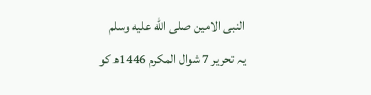النبی الامین صلى الله عليه وسلم
یہ تحریر 7 شوال المکرم 1446ھ کو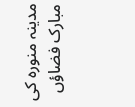مدینہ منورہ کی مبارک فضاؤں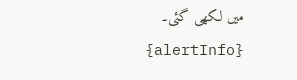میں لکھی گئی۔ {alertInfo}